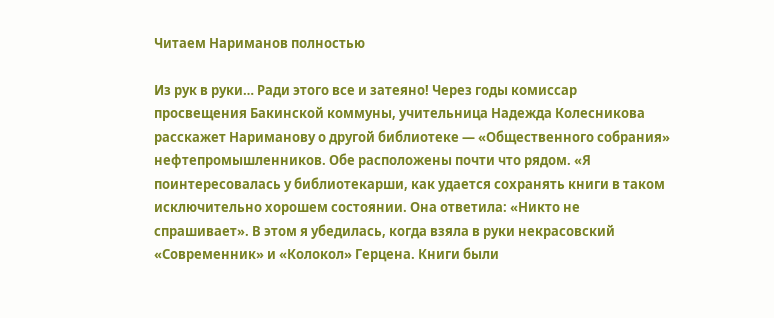Читаем Нариманов полностью

Из рук в руки… Ради этого все и затеяно! Через годы комиссар просвещения Бакинской коммуны, учительница Надежда Колесникова расскажет Нариманову о другой библиотеке — «Общественного собрания» нефтепромышленников. Обе расположены почти что рядом. «Я поинтересовалась у библиотекарши, как удается сохранять книги в таком исключительно хорошем состоянии. Она ответила: «Никто не спрашивает». В этом я убедилась, когда взяла в руки некрасовский «Современник» и «Колокол» Герцена. Книги были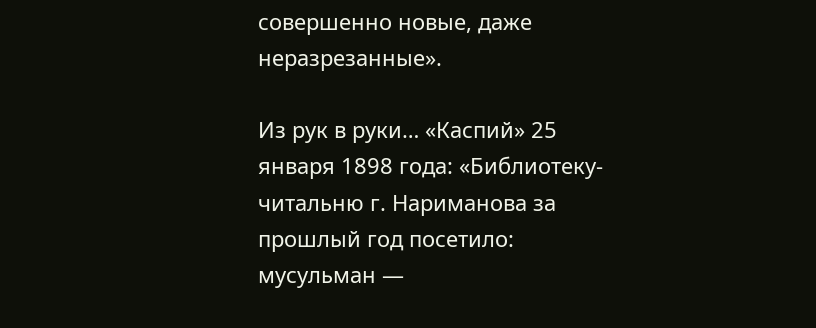совершенно новые, даже неразрезанные».

Из рук в руки… «Каспий» 25 января 1898 года: «Библиотеку-читальню г. Нариманова за прошлый год посетило: мусульман —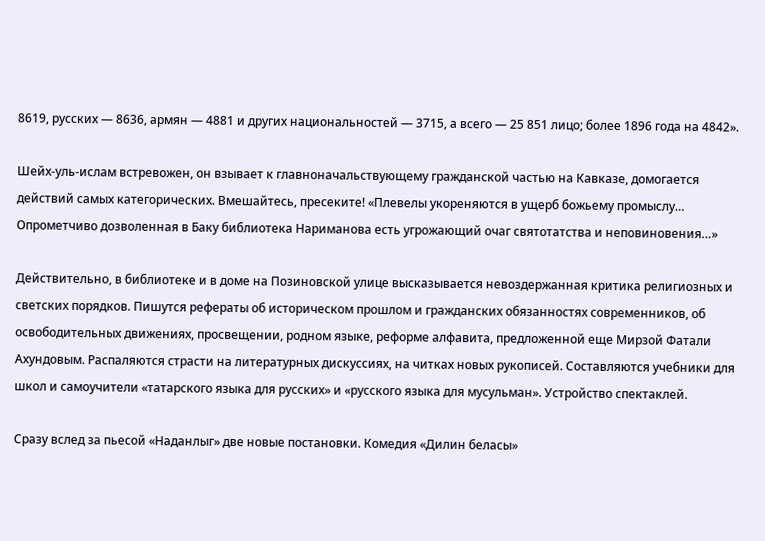8619, русских — 8636, армян — 4881 и других национальностей — 3715, а всего — 25 851 лицо; более 1896 года на 4842».

Шейх-уль-ислам встревожен, он взывает к главноначальствующему гражданской частью на Кавказе, домогается действий самых категорических. Вмешайтесь, пресеките! «Плевелы укореняются в ущерб божьему промыслу… Опрометчиво дозволенная в Баку библиотека Нариманова есть угрожающий очаг святотатства и неповиновения…»

Действительно, в библиотеке и в доме на Позиновской улице высказывается невоздержанная критика религиозных и светских порядков. Пишутся рефераты об историческом прошлом и гражданских обязанностях современников, об освободительных движениях, просвещении, родном языке, реформе алфавита, предложенной еще Мирзой Фатали Ахундовым. Распаляются страсти на литературных дискуссиях, на читках новых рукописей. Составляются учебники для школ и самоучители «татарского языка для русских» и «русского языка для мусульман». Устройство спектаклей.

Сразу вслед за пьесой «Наданлыг» две новые постановки. Комедия «Дилин беласы»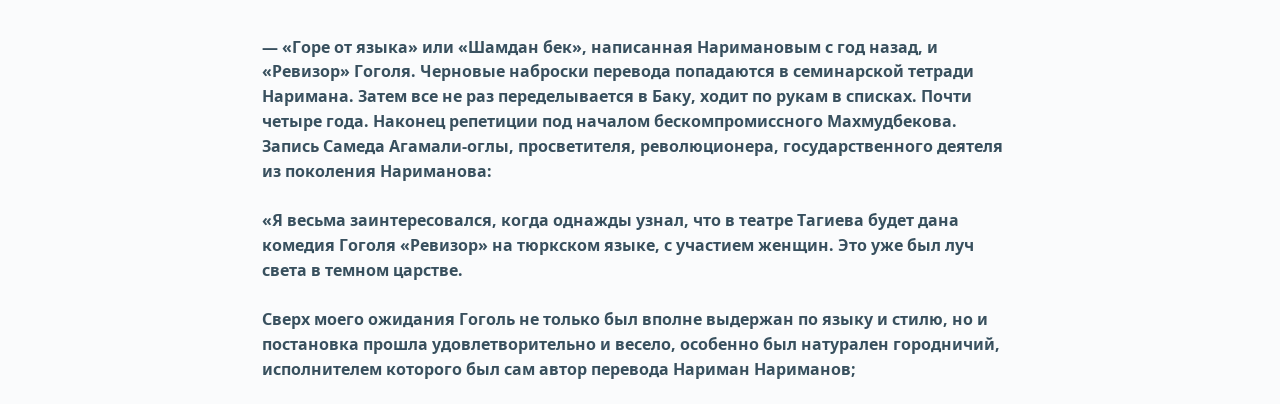— «Горе от языка» или «Шамдан бек», написанная Наримановым с год назад, и «Ревизор» Гоголя. Черновые наброски перевода попадаются в семинарской тетради Наримана. Затем все не раз переделывается в Баку, ходит по рукам в списках. Почти четыре года. Наконец репетиции под началом бескомпромиссного Махмудбекова. Запись Самеда Агамали-оглы, просветителя, революционера, государственного деятеля из поколения Нариманова:

«Я весьма заинтересовался, когда однажды узнал, что в театре Тагиева будет дана комедия Гоголя «Ревизор» на тюркском языке, с участием женщин. Это уже был луч света в темном царстве.

Сверх моего ожидания Гоголь не только был вполне выдержан по языку и стилю, но и постановка прошла удовлетворительно и весело, особенно был натурален городничий, исполнителем которого был сам автор перевода Нариман Нариманов;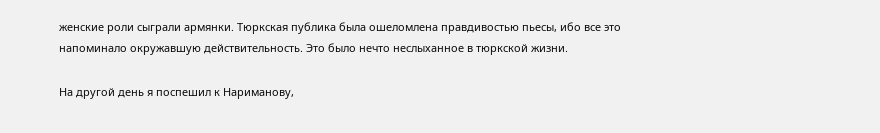женские роли сыграли армянки. Тюркская публика была ошеломлена правдивостью пьесы, ибо все это напоминало окружавшую действительность. Это было нечто неслыханное в тюркской жизни.

На другой день я поспешил к Нариманову,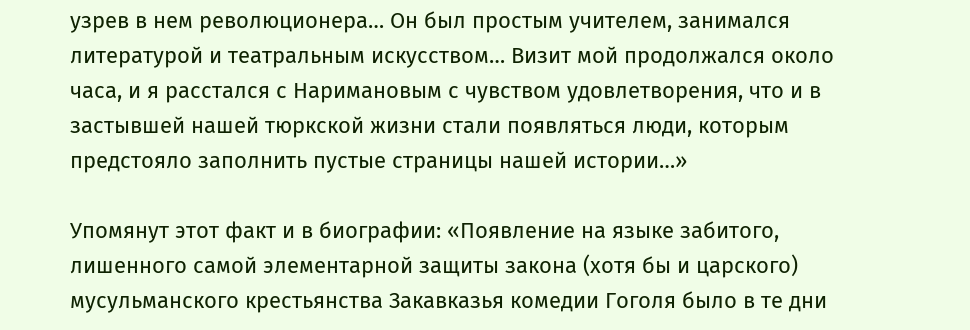узрев в нем революционера… Он был простым учителем, занимался литературой и театральным искусством… Визит мой продолжался около часа, и я расстался с Наримановым с чувством удовлетворения, что и в застывшей нашей тюркской жизни стали появляться люди, которым предстояло заполнить пустые страницы нашей истории…»

Упомянут этот факт и в биографии: «Появление на языке забитого, лишенного самой элементарной защиты закона (хотя бы и царского) мусульманского крестьянства Закавказья комедии Гоголя было в те дни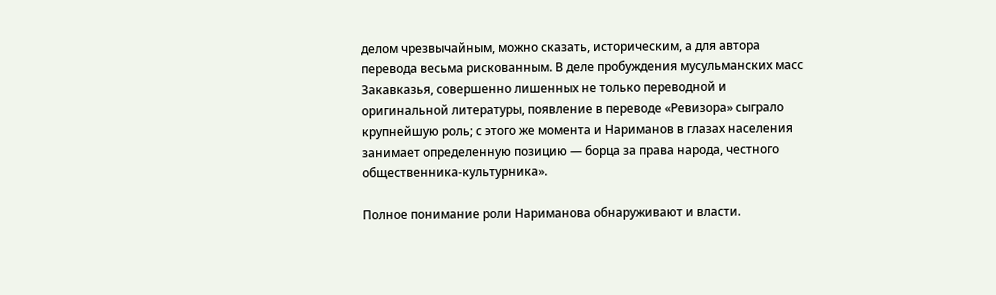делом чрезвычайным, можно сказать, историческим, а для автора перевода весьма рискованным. В деле пробуждения мусульманских масс Закавказья, совершенно лишенных не только переводной и оригинальной литературы, появление в переводе «Ревизора» сыграло крупнейшую роль; с этого же момента и Нариманов в глазах населения занимает определенную позицию — борца за права народа, честного общественника-культурника».

Полное понимание роли Нариманова обнаруживают и власти.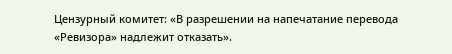Цензурный комитет: «В разрешении на напечатание перевода «Ревизора» надлежит отказать».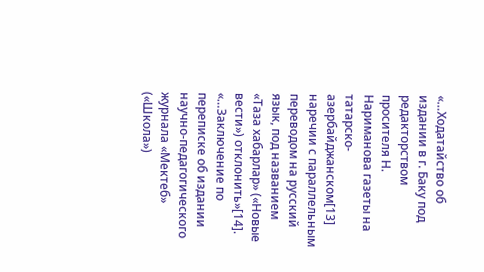«…Ходатайство об издании в г. Баку под редакторством просителя Н. Нариманова газеты на татарско-азербайджанском[13] наречии с параллельным переводом на русский язык, под названием «Таза хабарлар» («Новые вести») отклонить»[14]. «…Заключение по переписке об издании научно-педагогического журнала «Мектеб» («Школа»)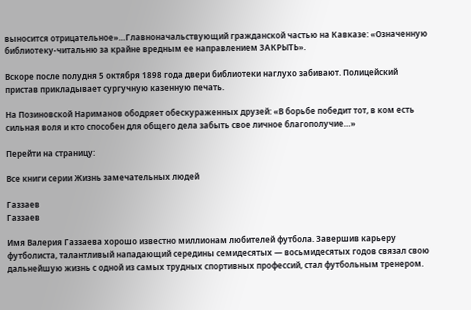выносится отрицательное»…Главноначальствующий гражданской частью на Кавказе: «Означенную библиотеку-читальню за крайне вредным ее направлением ЗАКРЫТЬ».

Вскоре после полудня 5 октября 1898 года двери библиотеки наглухо забивают. Полицейский пристав прикладывает сургучную казенную печать.

На Позиновской Нариманов ободряет обескураженных друзей: «В борьбе победит тот, в ком есть сильная воля и кто способен для общего дела забыть свое личное благополучие…»

Перейти на страницу:

Все книги серии Жизнь замечательных людей

Газзаев
Газзаев

Имя Валерия Газзаева хорошо известно миллионам любителей футбола. Завершив карьеру футболиста, талантливый нападающий середины семидесятых — восьмидесятых годов связал свою дальнейшую жизнь с одной из самых трудных спортивных профессий, стал футбольным тренером.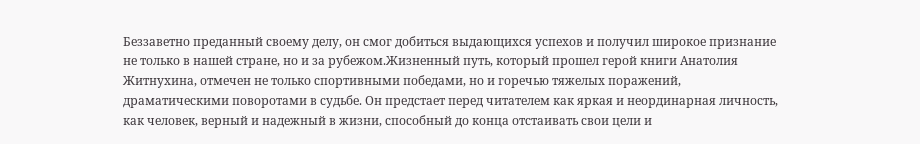Беззаветно преданный своему делу, он смог добиться выдающихся успехов и получил широкое признание не только в нашей стране, но и за рубежом.Жизненный путь, который прошел герой книги Анатолия Житнухина, отмечен не только спортивными победами, но и горечью тяжелых поражений, драматическими поворотами в судьбе. Он предстает перед читателем как яркая и неординарная личность, как человек, верный и надежный в жизни, способный до конца отстаивать свои цели и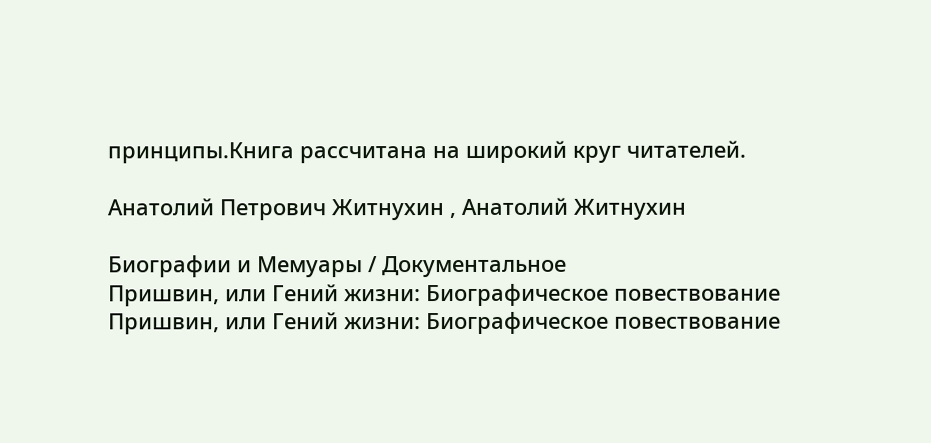принципы.Книга рассчитана на широкий круг читателей.

Анатолий Петрович Житнухин , Анатолий Житнухин

Биографии и Мемуары / Документальное
Пришвин, или Гений жизни: Биографическое повествование
Пришвин, или Гений жизни: Биографическое повествование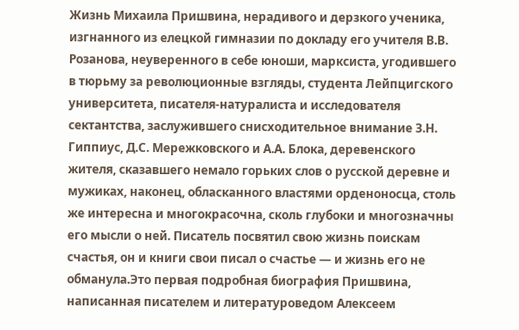Жизнь Михаила Пришвина, нерадивого и дерзкого ученика, изгнанного из елецкой гимназии по докладу его учителя В.В. Розанова, неуверенного в себе юноши, марксиста, угодившего в тюрьму за революционные взгляды, студента Лейпцигского университета, писателя-натуралиста и исследователя сектантства, заслужившего снисходительное внимание З.Н. Гиппиус, Д.С. Мережковского и А.А. Блока, деревенского жителя, сказавшего немало горьких слов о русской деревне и мужиках, наконец, обласканного властями орденоносца, столь же интересна и многокрасочна, сколь глубоки и многозначны его мысли о ней. Писатель посвятил свою жизнь поискам счастья, он и книги свои писал о счастье — и жизнь его не обманула.Это первая подробная биография Пришвина, написанная писателем и литературоведом Алексеем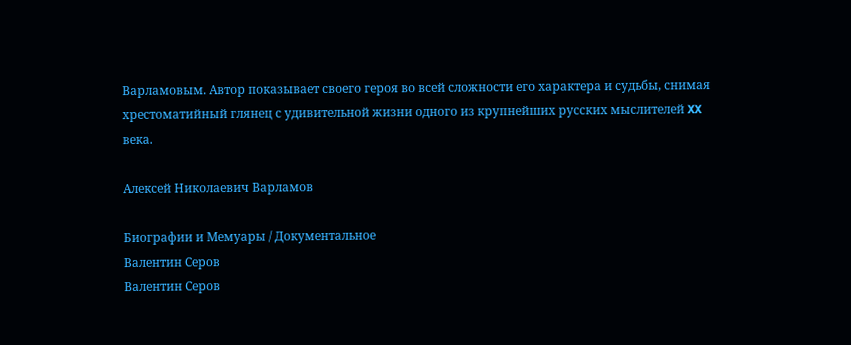Варламовым. Автор показывает своего героя во всей сложности его характера и судьбы, снимая хрестоматийный глянец с удивительной жизни одного из крупнейших русских мыслителей XX века.

Алексей Николаевич Варламов

Биографии и Мемуары / Документальное
Валентин Серов
Валентин Серов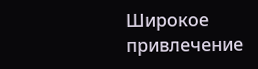Широкое привлечение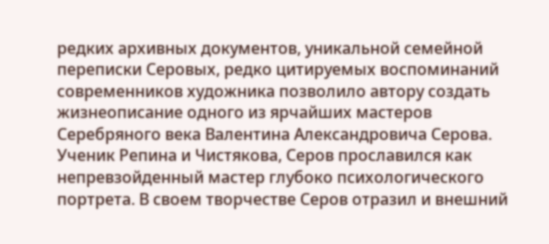редких архивных документов, уникальной семейной переписки Серовых, редко цитируемых воспоминаний современников художника позволило автору создать жизнеописание одного из ярчайших мастеров Серебряного века Валентина Александровича Серова. Ученик Репина и Чистякова, Серов прославился как непревзойденный мастер глубоко психологического портрета. В своем творчестве Серов отразил и внешний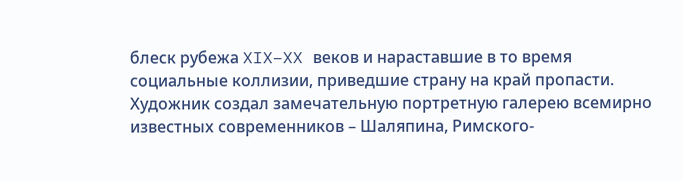блеск рубежа XIX–XX веков и нараставшие в то время социальные коллизии, приведшие страну на край пропасти. Художник создал замечательную портретную галерею всемирно известных современников – Шаляпина, Римского-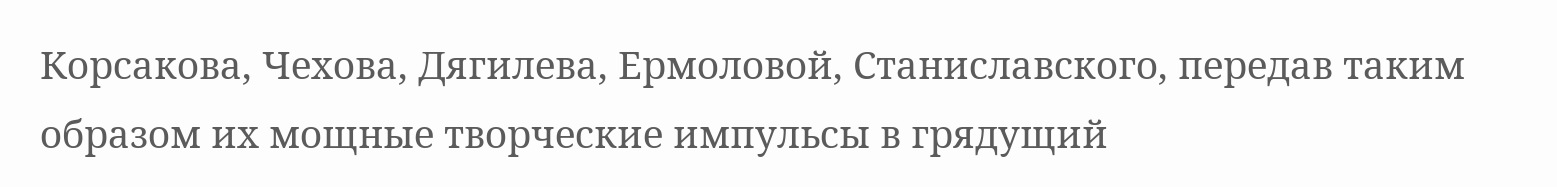Корсакова, Чехова, Дягилева, Ермоловой, Станиславского, передав таким образом их мощные творческие импульсы в грядущий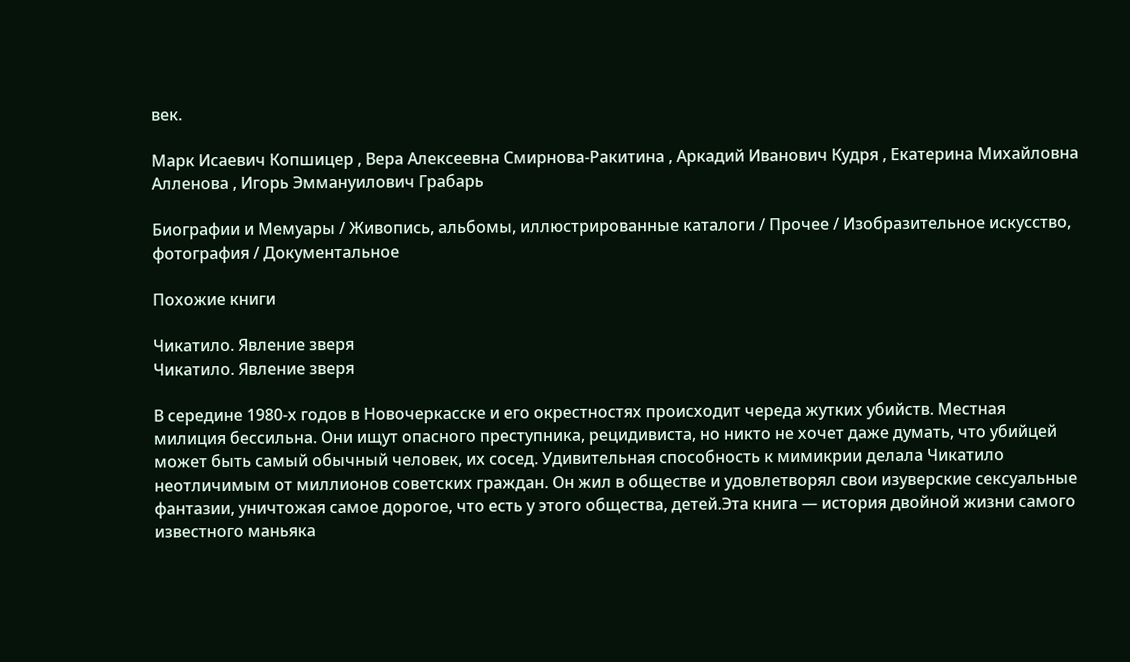век.

Марк Исаевич Копшицер , Вера Алексеевна Смирнова-Ракитина , Аркадий Иванович Кудря , Екатерина Михайловна Алленова , Игорь Эммануилович Грабарь

Биографии и Мемуары / Живопись, альбомы, иллюстрированные каталоги / Прочее / Изобразительное искусство, фотография / Документальное

Похожие книги

Чикатило. Явление зверя
Чикатило. Явление зверя

В середине 1980-х годов в Новочеркасске и его окрестностях происходит череда жутких убийств. Местная милиция бессильна. Они ищут опасного преступника, рецидивиста, но никто не хочет даже думать, что убийцей может быть самый обычный человек, их сосед. Удивительная способность к мимикрии делала Чикатило неотличимым от миллионов советских граждан. Он жил в обществе и удовлетворял свои изуверские сексуальные фантазии, уничтожая самое дорогое, что есть у этого общества, детей.Эта книга — история двойной жизни самого известного маньяка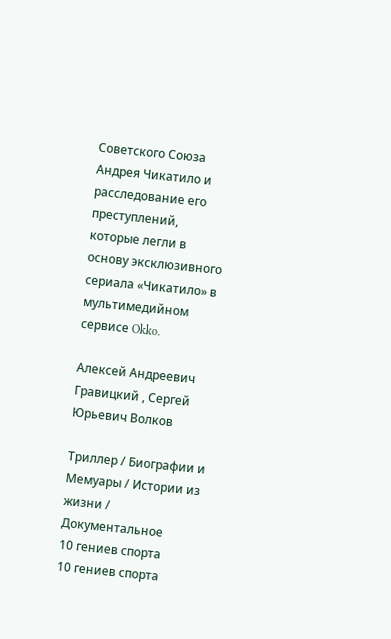Советского Союза Андрея Чикатило и расследование его преступлений, которые легли в основу эксклюзивного сериала «Чикатило» в мультимедийном сервисе Okko.

Алексей Андреевич Гравицкий , Сергей Юрьевич Волков

Триллер / Биографии и Мемуары / Истории из жизни / Документальное
10 гениев спорта
10 гениев спорта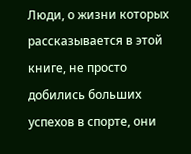Люди, о жизни которых рассказывается в этой книге, не просто добились больших успехов в спорте, они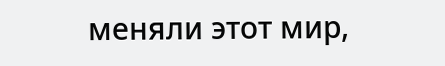меняли этот мир,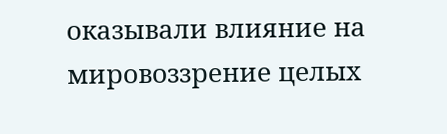оказывали влияние на мировоззрение целых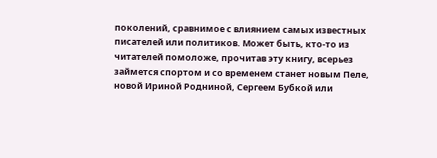поколений, сравнимое с влиянием самых известных писателей или политиков. Может быть, кто-то из читателей помоложе, прочитав эту книгу, всерьез займется спортом и со временем станет новым Пеле, новой Ириной Родниной, Сергеем Бубкой или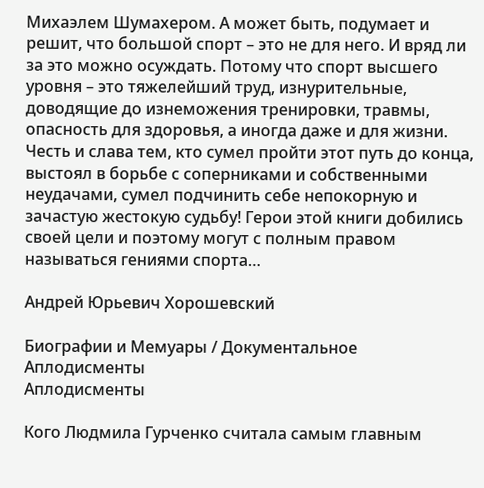Михаэлем Шумахером. А может быть, подумает и решит, что большой спорт – это не для него. И вряд ли за это можно осуждать. Потому что спорт высшего уровня – это тяжелейший труд, изнурительные, доводящие до изнеможения тренировки, травмы, опасность для здоровья, а иногда даже и для жизни. Честь и слава тем, кто сумел пройти этот путь до конца, выстоял в борьбе с соперниками и собственными неудачами, сумел подчинить себе непокорную и зачастую жестокую судьбу! Герои этой книги добились своей цели и поэтому могут с полным правом называться гениями спорта…

Андрей Юрьевич Хорошевский

Биографии и Мемуары / Документальное
Аплодисменты
Аплодисменты

Кого Людмила Гурченко считала самым главным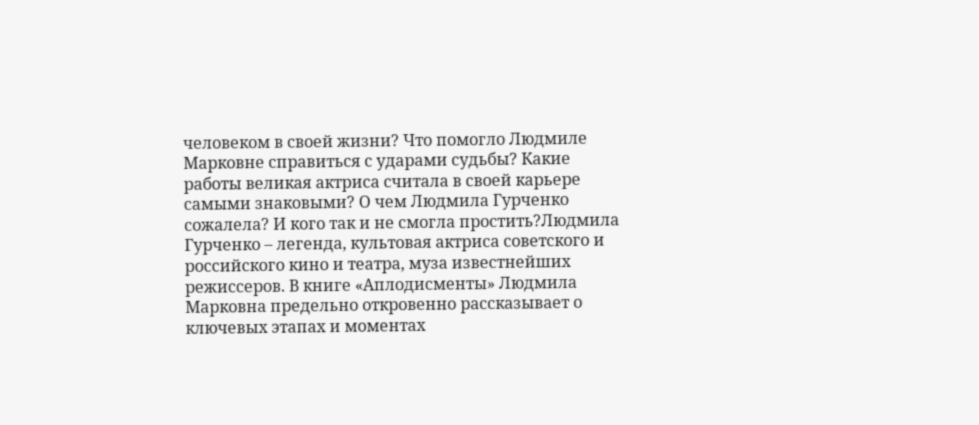человеком в своей жизни? Что помогло Людмиле Марковне справиться с ударами судьбы? Какие работы великая актриса считала в своей карьере самыми знаковыми? О чем Людмила Гурченко сожалела? И кого так и не смогла простить?Людмила Гурченко – легенда, культовая актриса советского и российского кино и театра, муза известнейших режиссеров. В книге «Аплодисменты» Людмила Марковна предельно откровенно рассказывает о ключевых этапах и моментах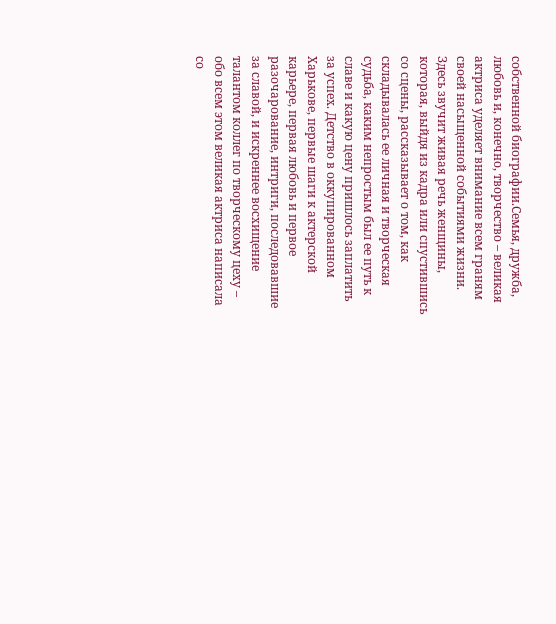собственной биографии.Семья, дружба, любовь и, конечно, творчество – великая актриса уделяет внимание всем граням своей насыщенной событиями жизни. Здесь звучит живая речь женщины, которая, выйдя из кадра или спустившись со сцены, рассказывает о том, как складывалась ее личная и творческая судьба, каким непростым был ее путь к славе и какую цену пришлось заплатить за успех. Детство в оккупированном Харькове, первые шаги к актерской карьере, первая любовь и первое разочарование, интриги, последовавшие за славой, и искреннее восхищение талантом коллег по творческому цеху – обо всем этом великая актриса написала со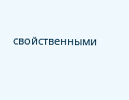свойственными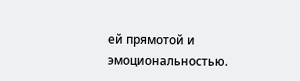ей прямотой и эмоциональностью.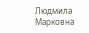Людмила Марковна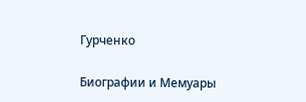Гурченко

Биографии и Мемуары